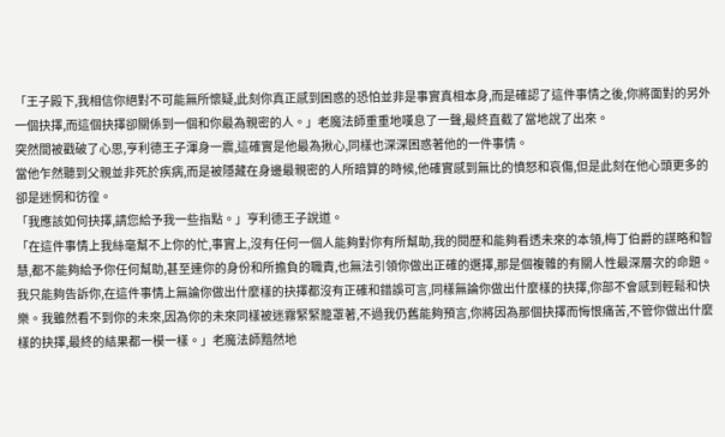「王子殿下,我相信你絕對不可能無所懷疑,此刻你真正感到困惑的恐怕並非是事實真相本身,而是確認了這件事情之後,你將面對的另外一個抉擇,而這個抉擇卻關係到一個和你最為親密的人。」老魔法師重重地嘆息了一聲,最終直截了當地說了出來。
突然間被戳破了心思,亨利德王子渾身一震,這確實是他最為揪心,同樣也深深困惑著他的一件事情。
當他乍然聽到父親並非死於疾病,而是被隱藏在身邊最親密的人所暗算的時候,他確實感到無比的憤怒和哀傷,但是此刻在他心頭更多的卻是迷惘和彷徨。
「我應該如何抉擇,請您給予我一些指點。」亨利德王子說道。
「在這件事情上我絲毫幫不上你的忙,事實上,沒有任何一個人能夠對你有所幫助,我的閱歷和能夠看透未來的本領,梅丁伯爵的謀略和智慧,都不能夠給予你任何幫助,甚至連你的身份和所擔負的職責,也無法引領你做出正確的選擇,那是個複雜的有關人性最深層次的命題。我只能夠告訴你,在這件事情上無論你做出什麼樣的抉擇都沒有正確和錯誤可言,同樣無論你做出什麼樣的抉擇,你部不會感到輕鬆和快樂。我雖然看不到你的未來,因為你的未來同樣被迷霧緊緊籠罩著,不過我仍舊能夠預言,你將因為那個抉擇而悔恨痛苦,不管你做出什麼樣的抉擇,最終的結果都一模一樣。」老魔法師黯然地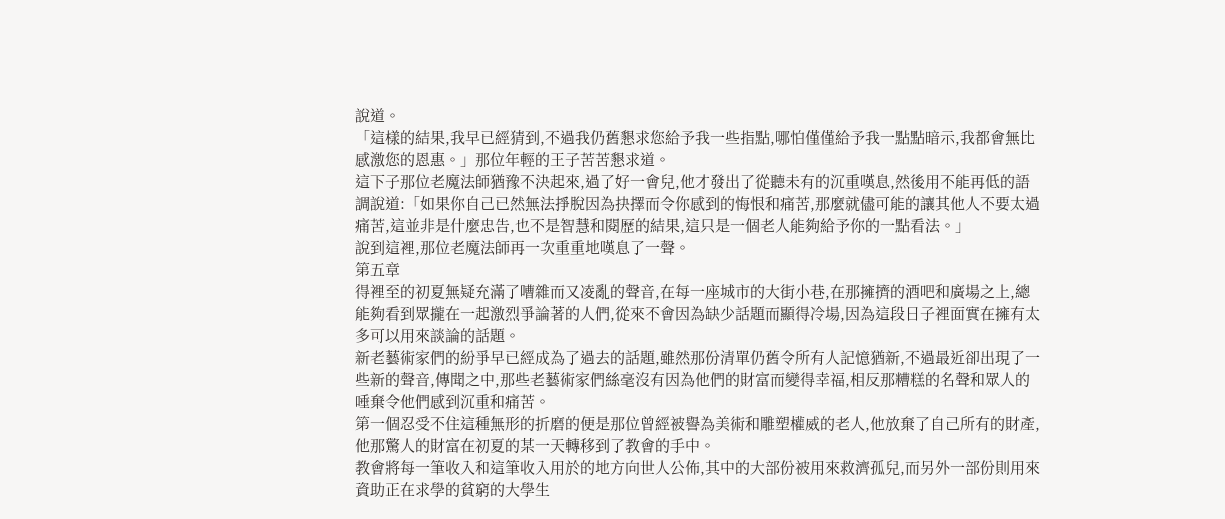說道。
「這樣的結果,我早已經猜到,不過我仍舊懇求您給予我一些指點,哪怕僅僅給予我一點點暗示,我都會無比感激您的恩惠。」那位年輕的王子苦苦懇求道。
這下子那位老魔法師猶豫不決起來,過了好一會兒,他才發出了從聽未有的沉重嘆息,然後用不能再低的語調說道:「如果你自己已然無法掙脫因為抉擇而令你感到的悔恨和痛苦,那麼就儘可能的讓其他人不要太過痛苦,這並非是什麼忠告,也不是智慧和閱歷的結果,這只是一個老人能夠給予你的一點看法。」
說到這裡,那位老魔法師再一次重重地嘆息了一聲。
第五章
得裡至的初夏無疑充滿了嘈雜而又凌亂的聲音,在每一座城市的大街小巷,在那擁擠的酒吧和廣場之上,總能夠看到眾攏在一起激烈爭論著的人們,從來不會因為缺少話題而顯得冷場,因為這段日子裡面實在擁有太多可以用來談論的話題。
新老藝術家們的紛爭早已經成為了過去的話題,雖然那份清單仍舊令所有人記憶猶新,不過最近卻出現了一些新的聲音,傳聞之中,那些老藝術家們絲毫沒有因為他們的財富而變得幸福,相反那糟糕的名聲和眾人的唾棄令他們感到沉重和痛苦。
第一個忍受不住這種無形的折磨的便是那位曾經被譽為美術和雕塑權威的老人,他放棄了自己所有的財產,他那驚人的財富在初夏的某一天轉移到了教會的手中。
教會將每一筆收入和這筆收入用於的地方向世人公佈,其中的大部份被用來救濟孤兒,而另外一部份則用來資助正在求學的貧窮的大學生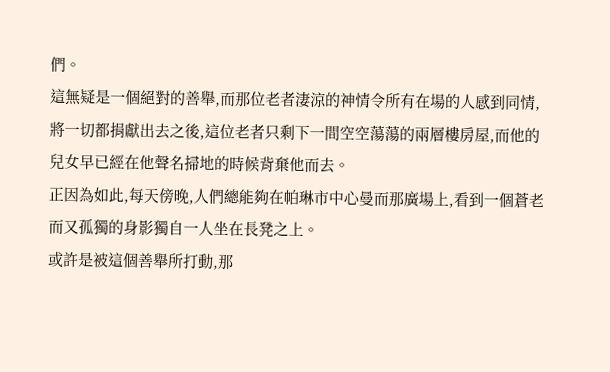們。
這無疑是一個絕對的善舉,而那位老者淒涼的神情令所有在場的人感到同情,將一切都捐獻出去之後,這位老者只剩下一間空空蕩蕩的兩層樓房屋,而他的兒女早已經在他聲名掃地的時候背棄他而去。
正因為如此,每天傍晚,人們總能夠在帕琳市中心曼而那廣場上,看到一個蒼老而又孤獨的身影獨自一人坐在長凳之上。
或許是被這個善舉所打動,那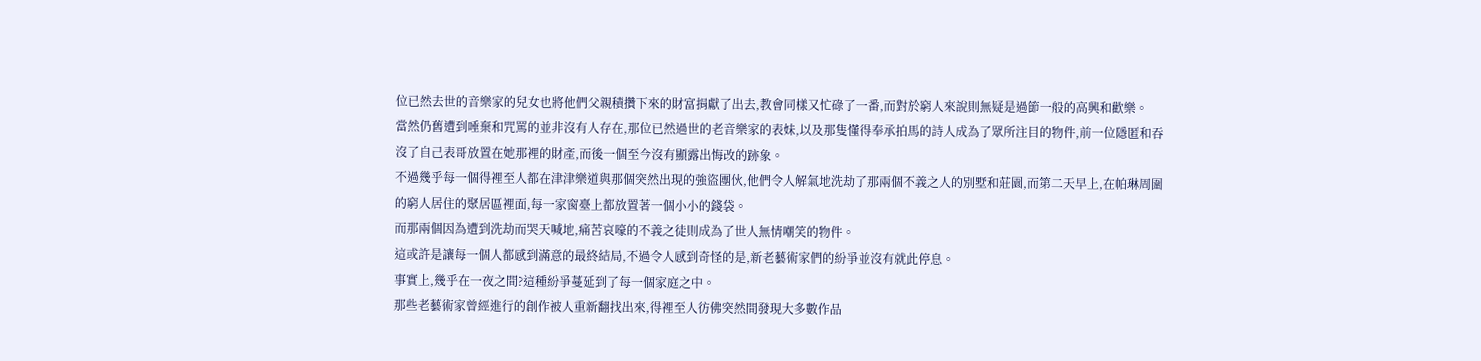位已然去世的音樂家的兒女也將他們父親積攢下來的財富捐獻了出去,教會同樣又忙碌了一番,而對於窮人來說則無疑是過節一般的高興和歡樂。
當然仍舊遭到唾棄和咒罵的並非沒有人存在,那位已然過世的老音樂家的表妹,以及那隻懂得奉承拍馬的詩人成為了眾所注目的物件,前一位隱匿和吞沒了自己表哥放置在她那裡的財產,而後一個至今沒有顯露出悔改的跡象。
不過幾乎每一個得裡至人都在津津樂道與那個突然出現的強盜團伙,他們令人解氣地洗劫了那兩個不義之人的別墅和莊園,而第二天早上,在帕琳周圍的窮人居住的聚居區裡面,每一家窗臺上都放置著一個小小的錢袋。
而那兩個因為遭到洗劫而哭天喊地,痛苦哀嚎的不義之徒則成為了世人無情嘲笑的物件。
這或許是讓每一個人都感到滿意的最終結局,不過令人感到奇怪的是,新老藝術家們的紛爭並沒有就此停息。
事實上,幾乎在一夜之間?這種紛爭蔓延到了每一個家庭之中。
那些老藝術家曾經進行的創作被人重新翻找出來,得裡至人彷佛突然間發現大多數作品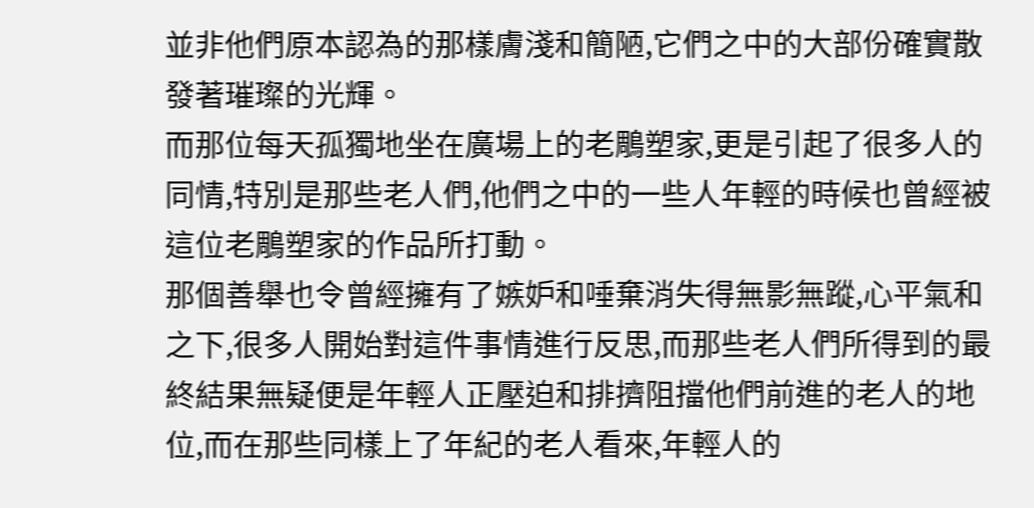並非他們原本認為的那樣膚淺和簡陋,它們之中的大部份確實散發著璀璨的光輝。
而那位每天孤獨地坐在廣場上的老鵰塑家,更是引起了很多人的同情,特別是那些老人們,他們之中的一些人年輕的時候也曾經被這位老鵰塑家的作品所打動。
那個善舉也令曾經擁有了嫉妒和唾棄消失得無影無蹤,心平氣和之下,很多人開始對這件事情進行反思,而那些老人們所得到的最終結果無疑便是年輕人正壓迫和排擠阻擋他們前進的老人的地位,而在那些同樣上了年紀的老人看來,年輕人的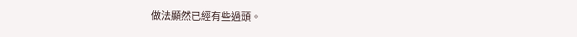做法顯然已經有些過頭。